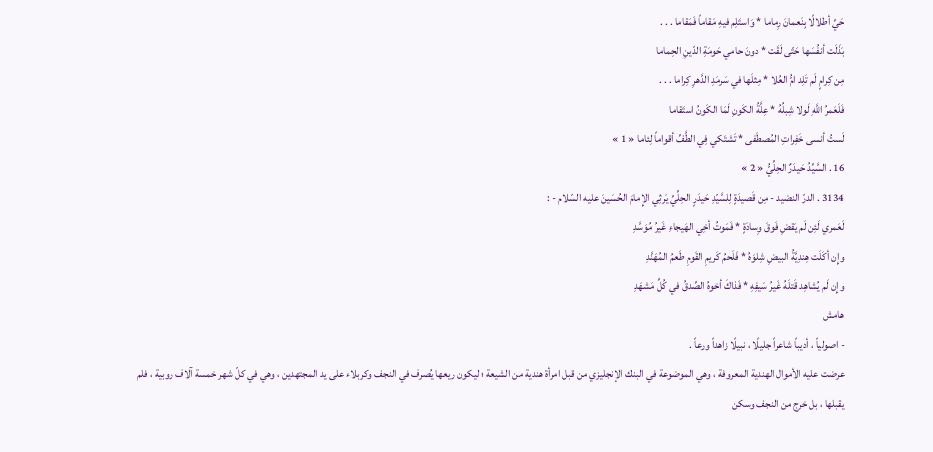حَيِّ أطلالًا بِنَعمانَ رِماما * وَاستَلِم فيهِ مَقاماً فَمَقاما . . .
بَذَلَت أنفُسَها حَتّى لَقَت * دونَ حامي حَومَةِ الدّينِ الحِماما
مِن كِرامٍ لَم تَلِد امُّ العُلا * مِثلَها في سَرمَدِ الدَّهرِ كِراما . . .
فَلَعَمرُ اللَّهِ لَولا شِبلُهُ * عِلَّةُ الكَونِ لَمَا الكَونُ استَقاما
لَستُ أنسى خَفِراتِ المُصطَفى * تَشتَكي فِي الطَّفِّ أقواماً لِئاما « 1 »
16 . السَّيِّدُ حَيدَرٌ الحِلِّيُّ « 2 »
3134 . الدرّ النضيد - مِن قَصيدَةٍ لِلسَّيّدِ حَيدَرٍ الحِلِّيِّ يَرثِي الإِمامَ الحُسَينَ عليه السّلام - :
لَعَمري لَئِن لَم يَقضِ فَوقَ وِسادَةٍ * فَمَوتُ أخِي الهَيجاءِ غَيرُ مُوَسَّدِ
وإِن أكَلَت هِندِيَّةُ البيضِ شِلوَهُ * فَلَحمُ كَريمِ القَومِ طَعمُ المُهَنَّدِ
وإِن لَم يُشاهِد قَتلَهُ غَيرُ سَيفِهِ * فَذاكَ أخوهُ الصِّدقُ في كُلِّ مَشهَدِ
هامش
- اصولياً ، أديباً شاعراً جليلًا ، نبيلًا زاهداً ورعاً .
عرضت عليه الأموال الهندية المعروفة ، وهي الموضوعة في البنك الإنجليزي من قبل امرأة هندية من الشيعة ؛ ليكون ريعها يُصرف في النجف وكربلاء على يد المجتهدين ، وهي في كلّ شهر خمسة آلاف روبية ، فلم يقبلها ، بل خرج من النجف وسكن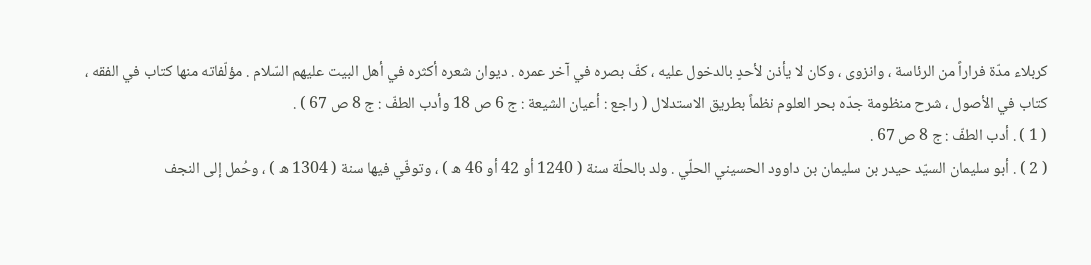كربلاء مدّة فراراً من الرئاسة ، وانزوى ، وكان لا يأذن لأحدٍ بالدخول عليه ، كفّ بصره في آخر عمره . ديوان شعره أكثره في أهل البيت عليهم السّلام . مؤلّفاته منها كتاب في الفقه ، كتاب في الأصول ، شرح منظومة جدّه بحر العلوم نظماً بطريق الاستدلال ( راجع : أعيان الشيعة : ج 6 ص 18 وأدب الطفّ : ج 8 ص 67 ) .
( 1 ) . أدب الطفّ : ج 8 ص 67 .
( 2 ) . أبو سليمان السيّد حيدر بن سليمان بن داوود الحسيني الحلّي . ولد بالحلّة سنة ( 1240 أو 42 أو 46 ه ) ، وتوفّي فيها سنة ( 1304 ه ) ، وحُمل إلى النجف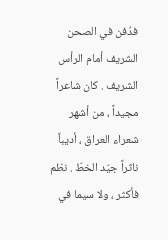فدُفن في الصحن الشريف أمام الرأس الشريف . كان شاعراً مجيداً ، من أشهر شعراء العراق ، أديباً ناثراً جيّد الخطّ . نظم فأكثر ، ولا سيما في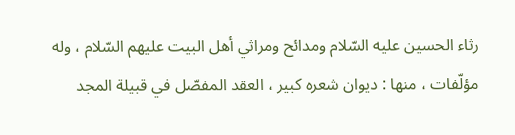رثاء الحسين عليه السّلام ومدائح ومراثي أهل البيت عليهم السّلام ، وله مؤلّفات ، منها : ديوان شعره كبير ، العقد المفصّل في قبيلة المجد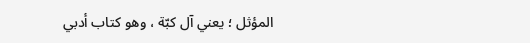المؤثل ؛ يعني آل كبّة ، وهو كتاب أدبي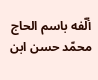ألّفه باسم الحاج محمّد حسن ابن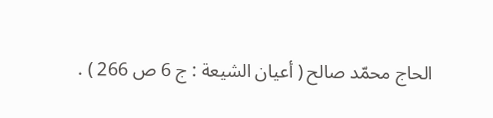الحاج محمّد صالح ( أعيان الشيعة : ج 6 ص 266 ) .